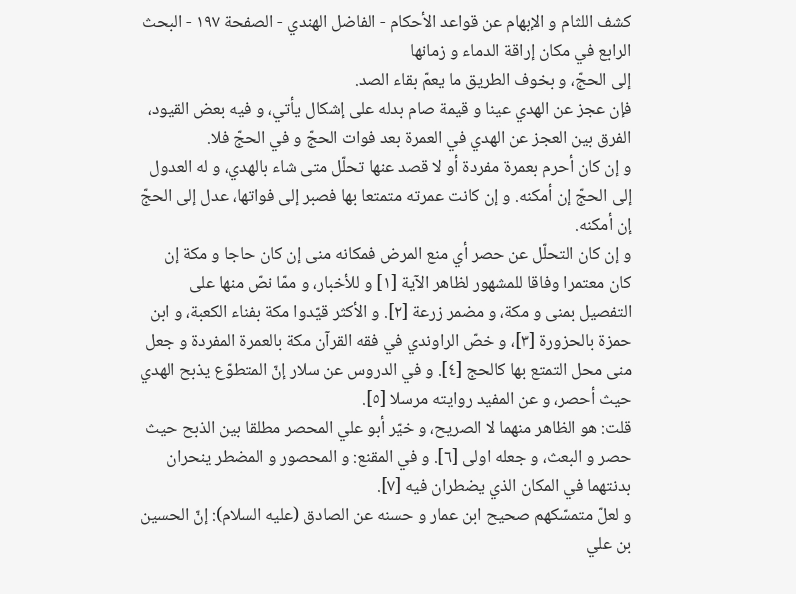كشف اللثام و الإبهام عن قواعد الأحكام - الفاضل الهندي - الصفحة ١٩٧ - البحث الرابع في مكان إراقة الدماء و زمانها
إلى الحجّ، و بخوف الطريق ما يعمّ بقاء الصد.
فإن عجز عن الهدي عينا و قيمة صام بدله على إشكال يأتي، و فيه بعض القيود، الفرق بين العجز عن الهدي في العمرة بعد فوات الحجّ و في الحجّ فلا.
و إن كان أحرم بعمرة مفردة أو لا قصد عنها تحلّل متى شاء بالهدي، و له العدول إلى الحجّ إن أمكنه. و إن كانت عمرته متمتعا بها فصبر إلى فواتها، عدل إلى الحجّ إن أمكنه.
و إن كان التحلّل عن حصر أي منع المرض فمكانه منى إن كان حاجا و مكة إن كان معتمرا وفاقا للمشهور لظاهر الآية [١] و للأخبار، و ممّا نصّ منها على التفصيل بمنى و مكة، و مضمر زرعة [٢]. و الأكثر قيّدوا مكة بفناء الكعبة، و ابن حمزة بالحزورة [٣]، و خصّ الراوندي في فقه القرآن مكة بالعمرة المفردة و جعل منى محل التمتع بها كالحج [٤]. و في الدروس عن سلار إنّ المتطوّع يذبح الهدي حيث أحصر، و عن المفيد روايته مرسلا [٥].
قلت: هو الظاهر منهما لا الصريح، و خيّر أبو علي المحصر مطلقا بين الذبح حيث حصر و البعث، و جعله اولى [٦]. و في المقنع: و المحصور و المضطر ينحران بدنتهما في المكان الذي يضطران فيه [٧].
و لعلّ متمسّكهم صحيح ابن عمار و حسنه عن الصادق (عليه السلام): إنّ الحسين بن علي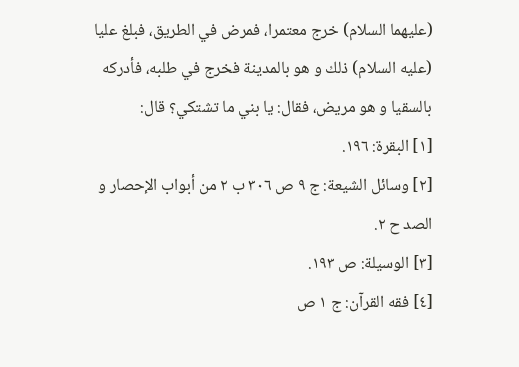(عليهما السلام) خرج معتمرا، فمرض في الطريق، فبلغ عليا (عليه السلام) ذلك و هو بالمدينة فخرج في طلبه، فأدركه بالسقيا و هو مريض، فقال: يا بني ما تشتكي؟ قال:
[١] البقرة: ١٩٦.
[٢] وسائل الشيعة: ج ٩ ص ٣٠٦ ب ٢ من أبواب الإحصار و الصد ح ٢.
[٣] الوسيلة: ص ١٩٣.
[٤] فقه القرآن: ج ١ ص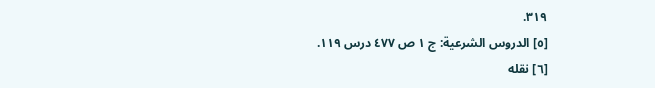٣١٩.
[٥] الدروس الشرعية: ج ١ ص ٤٧٧ درس ١١٩.
[٦] نقله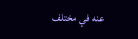عنه في مختلف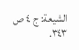الشيعة: ج ٤ ص ٣٤٣.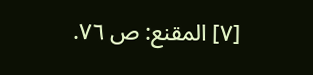[٧] المقنع: ص ٧٦.